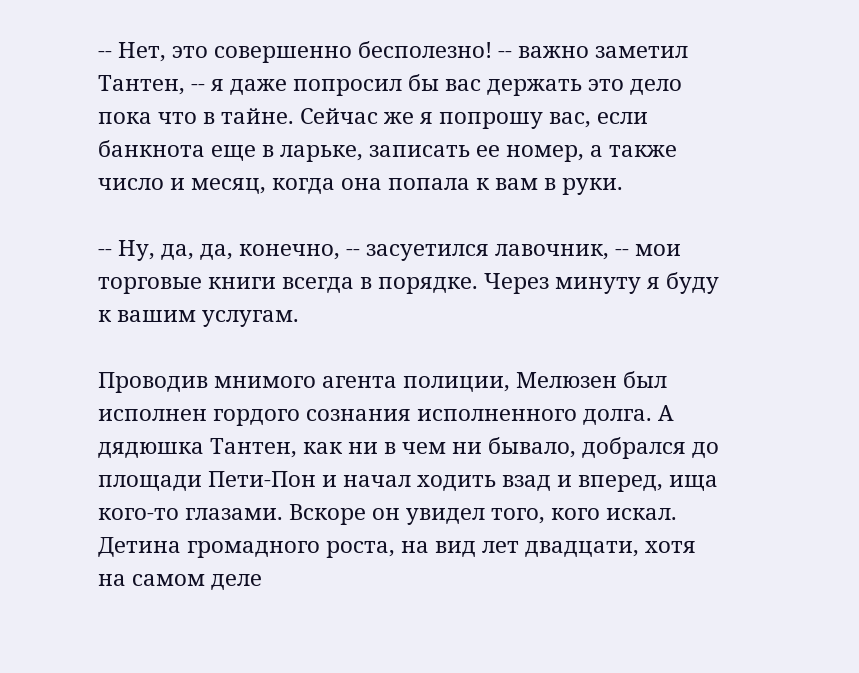-- Нет, это совершенно бесполезно! -- важно заметил Тантен, -- я даже попросил бы вас держать это дело пока что в тайне. Сейчас же я попрошу вас, если банкнота еще в ларьке, записать ее номер, а также число и месяц, когда она попала к вам в руки.

-- Ну, да, да, конечно, -- засуетился лавочник, -- мои торговые книги всегда в порядке. Через минуту я буду к вашим услугам.

Проводив мнимого агента полиции, Мелюзен был исполнен гордого сознания исполненного долга. А дядюшка Тантен, как ни в чем ни бывало, добрался до площади Пети-Пон и начал ходить взад и вперед, ища кого-то глазами. Вскоре он увидел того, кого искал. Детина громадного роста, на вид лет двадцати, хотя на самом деле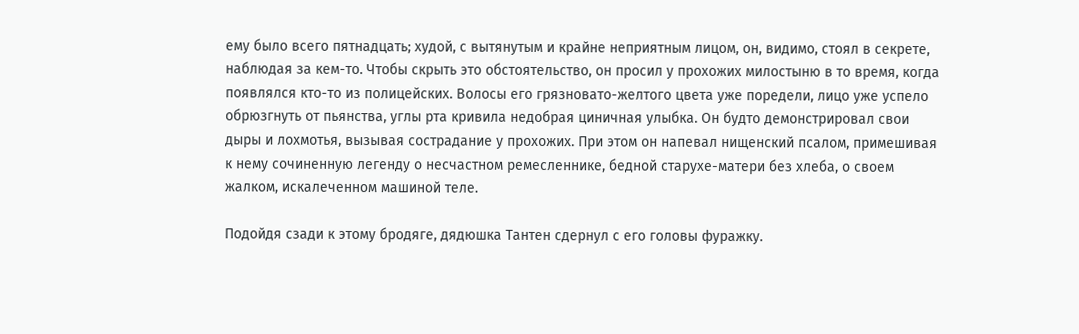ему было всего пятнадцать; худой, с вытянутым и крайне неприятным лицом, он, видимо, стоял в секрете, наблюдая за кем-то. Чтобы скрыть это обстоятельство, он просил у прохожих милостыню в то время, когда появлялся кто-то из полицейских. Волосы его грязновато-желтого цвета уже поредели, лицо уже успело обрюзгнуть от пьянства, углы рта кривила недобрая циничная улыбка. Он будто демонстрировал свои дыры и лохмотья, вызывая сострадание у прохожих. При этом он напевал нищенский псалом, примешивая к нему сочиненную легенду о несчастном ремесленнике, бедной старухе-матери без хлеба, о своем жалком, искалеченном машиной теле.

Подойдя сзади к этому бродяге, дядюшка Тантен сдернул с его головы фуражку.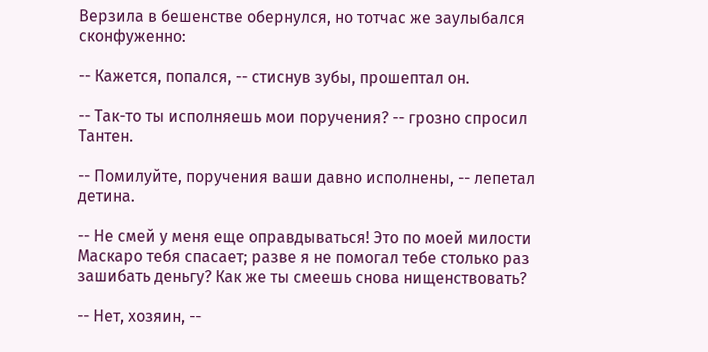Верзила в бешенстве обернулся, но тотчас же заулыбался сконфуженно:

-- Кажется, попался, -- стиснув зубы, прошептал он.

-- Так-то ты исполняешь мои поручения? -- грозно спросил Тантен.

-- Помилуйте, поручения ваши давно исполнены, -- лепетал детина.

-- Не смей у меня еще оправдываться! Это по моей милости Маскаро тебя спасает; разве я не помогал тебе столько раз зашибать деньгу? Как же ты смеешь снова нищенствовать?

-- Нет, хозяин, --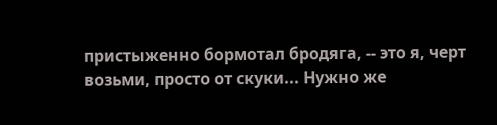пристыженно бормотал бродяга, -- это я, черт возьми, просто от скуки... Нужно же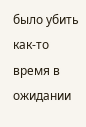было убить как-то время в ожидании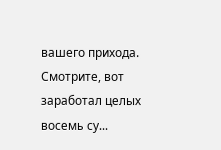вашего прихода. Смотрите, вот заработал целых восемь су...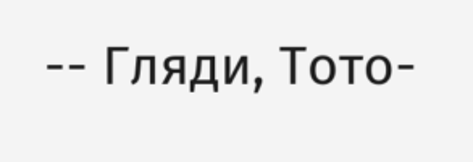-- Гляди, Тото-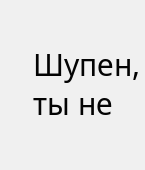Шупен, ты не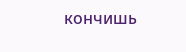кончишь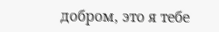добром, это я тебе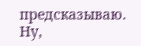предсказываю. Ну,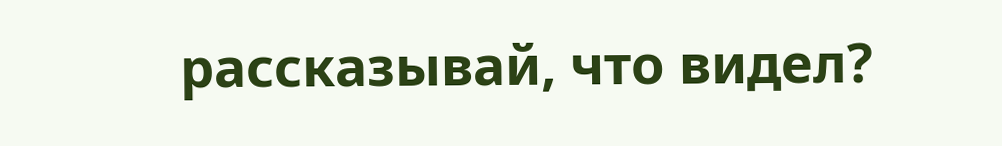рассказывай, что видел?